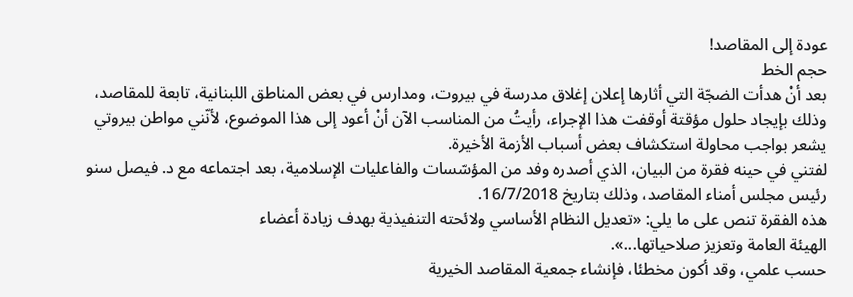عودة إلى المقاصد!
حجم الخط
بعد أنْ هدأت الضجّة التي أثارها إعلان إغلاق مدرسة في بيروت، ومدارس في بعض المناطق اللبنانية، تابعة للمقاصد، وذلك بإيجاد حلول مؤقتة أوقفت هذا الإجراء، رأيتُ من المناسب الآن أنْ أعود إلى هذا الموضوع، لأنّني مواطن بيروتي يشعر بواجب محاولة استكشاف بعض أسباب الأزمة الأخيرة.
لفتني في حينه فقرة من البيان، الذي أصدره وفد من المؤسّسات والفاعليات الإسلامية، بعد اجتماعه مع د. فيصل سنو رئيس مجلس أمناء المقاصد، وذلك بتاريخ 16/7/2018.
هذه الفقرة تنص على ما يلي: «تعديل النظام الأساسي ولائحته التنفيذية بهدف زيادة أعضاء
الهيئة العامة وتعزيز صلاحياتها...».
حسب علمي، وقد أكون مخطئا، فإنشاء جمعية المقاصد الخيرية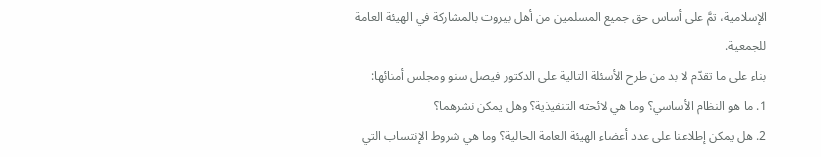الإسلامية، تمَّ على أساس حق جميع المسلمين من أهل بيروت بالمشاركة في الهيئة العامة للجمعية.
بناء على ما تقدّم لا بد من طرح الأسئلة التالية على الدكتور فيصل سنو ومجلس أمنائها:
1. ما هو النظام الأساسي؟ وما هي لائحته التنفيذية؟ وهل يمكن نشرهما؟
2. هل يمكن إطلاعنا على عدد أعضاء الهيئة العامة الحالية؟ وما هي شروط الإنتساب التي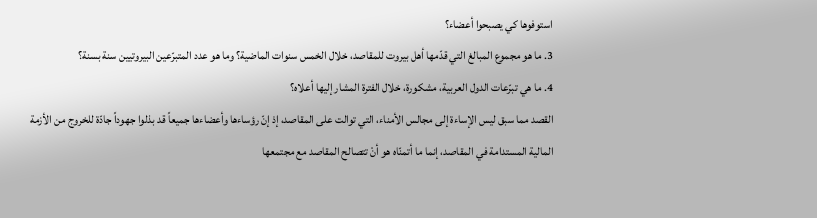استوفوها كي يصبحوا أعضاء؟
3. ما هو مجموع المبالغ التي قدّمها أهل بيروت للمقاصد، خلال الخمس سنوات الماضية؟ وما هو عدد المتبرّعين البيروتيين سنة بسنة؟
4. ما هي تبرّعات الدول العربية، مشكورة، خلال الفترة المشار إليها أعلاه؟
القصد مما سبق ليس الإساءة إلى مجالس الأمناء، التي توالت على المقاصد، إذ إنّ رؤساءها وأعضاءها جميعاً قد بذلوا جهوداً جادّة للخروج من الأزمة المالية المستدامة في المقاصد، إنما ما أتمنّاه هو أنْ تتصالح المقاصد مع مجتمعها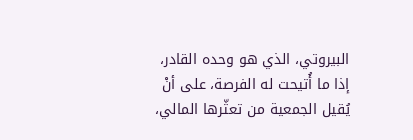البيروتي، الذي هو وحده القادر، إذا ما أُتيحت له الفرصة، على أنْ يُقيل الجمعية من تعثّرها المالي،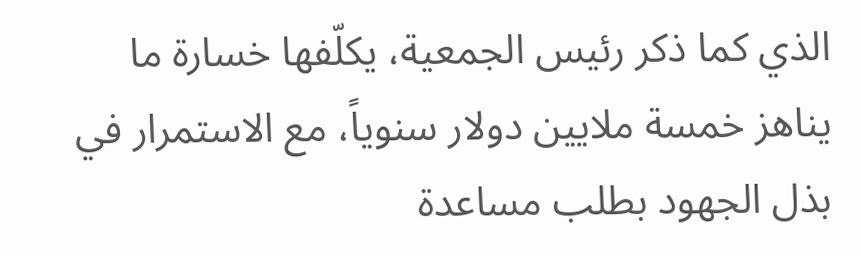الذي كما ذكر رئيس الجمعية، يكلّفها خسارة ما يناهز خمسة ملايين دولار سنوياً، مع الاستمرار في بذل الجهود بطلب مساعدة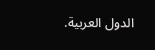الدول العربية.